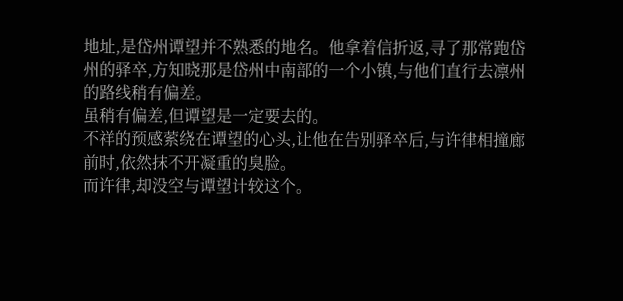地址,是岱州谭望并不熟悉的地名。他拿着信折返,寻了那常跑岱州的驿卒,方知晓那是岱州中南部的一个小镇,与他们直行去凛州的路线稍有偏差。
虽稍有偏差,但谭望是一定要去的。
不祥的预感萦绕在谭望的心头,让他在告别驿卒后,与许律相撞廊前时,依然抹不开凝重的臭脸。
而许律,却没空与谭望计较这个。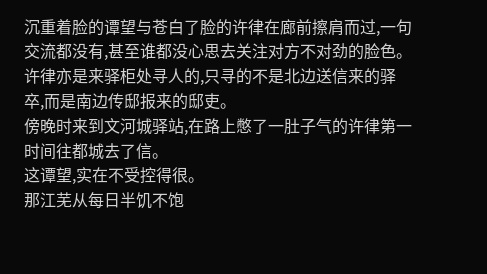沉重着脸的谭望与苍白了脸的许律在廊前擦肩而过,一句交流都没有,甚至谁都没心思去关注对方不对劲的脸色。
许律亦是来驿柜处寻人的,只寻的不是北边送信来的驿卒,而是南边传邸报来的邸吏。
傍晚时来到文河城驿站,在路上憋了一肚子气的许律第一时间往都城去了信。
这谭望,实在不受控得很。
那江芜从每日半饥不饱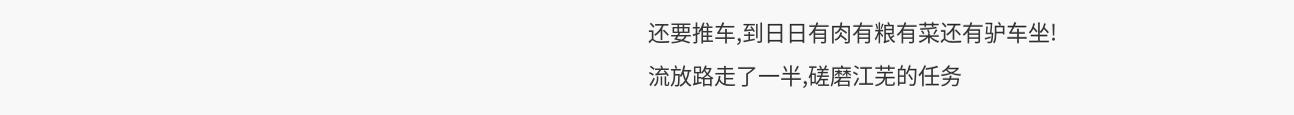还要推车,到日日有肉有粮有菜还有驴车坐!
流放路走了一半,磋磨江芜的任务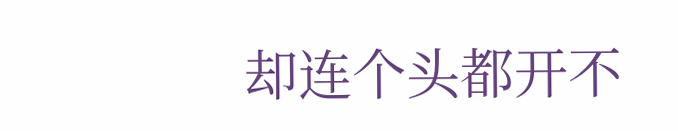却连个头都开不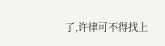了,许律可不得找上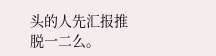头的人先汇报推脱一二么。